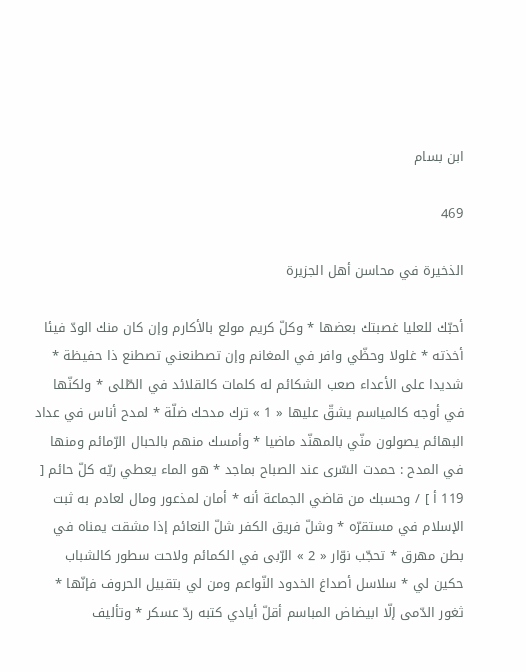ابن بسام

469

الذخيرة في محاسن أهل الجزيرة

أحبّك للعليا غصبتك بعضها * وكلّ كريم مولع بالأكارم وإن كان منك الودّ فيئا أخذته * غلولا وحظّي وافر في المغانم وإن تصطنعني تصطنع ذا حفيظة * شديدا على الأعداء صعب الشكائم له كلمات كالقلائد في الطّلى * ولكنّها في أوجه كالمياسم يشقّ عليها « 1 » ترك مدحك ضلّة * لمدح أناس في عداد البهائم يصولون منّي بالمهنّد ماضيا * وأمسك منهم بالحبال الرّمائم ومنها في المدح : حمدت السّرى عند الصباح بماجد * هو الماء يعطي ريّه كلّ حائم [ 119 أ ] / وحسبك من قاضي الجماعة أنه * أمان لمذعور ومال لعادم به ثبت الإسلام في مستقرّه * وشلّ فريق الكفر شلّ النعائم إذا مشقت يمناه في بطن مهرق * تحجّب نوّار « 2 » الرّبى في الكمائم ولاحت سطور كالشباب حكين لي * سلاسل أصداغ الخدود النّواعم ومن لي بتقبيل الحروف فإنّها * ثغور الدّمى إلّا ابيضاض المباسم أقلّ أيادي كتبه ردّ عسكر * وتأليف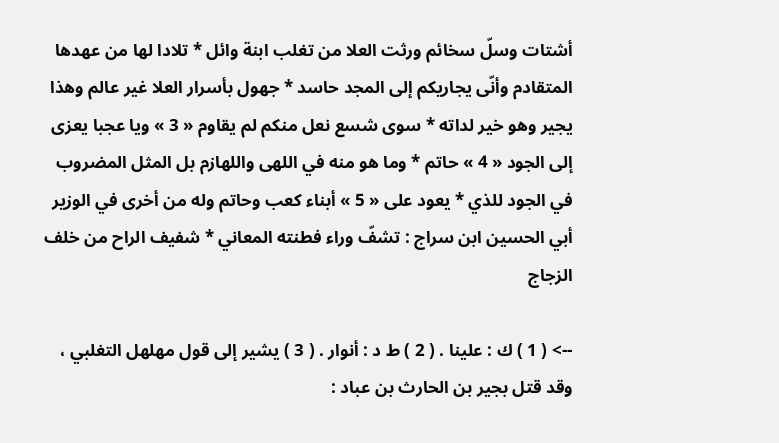أشتات وسلّ سخائم ورثت العلا من تغلب ابنة وائل * تلادا لها من عهدها المتقادم وأنّى يجاريكم إلى المجد حاسد * جهول بأسرار العلا غير عالم وهذا يجير وهو خير لداته * سوى شسع نعل منكم لم يقاوم « 3 » ويا عجبا يعزى إلى الجود « 4 » حاتم * وما هو منه في اللهى واللهازم بل المثل المضروب في الجود للذي * يعود على « 5 » أبناء كعب وحاتم وله من أخرى في الوزير أبي الحسين ابن سراج : تشفّ وراء فطنته المعاني * شفيف الراح من خلف الزجاج

--> ( 1 ) ك : علينا . ( 2 ) ط د : أنوار . ( 3 ) يشير إلى قول مهلهل التغلبي ، وقد قتل بجير بن الحارث بن عباد :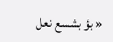« بؤ بشسع نعل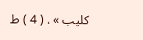كليب » . ( 4 ) ط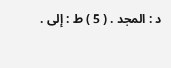د : المجد . ( 5 ) ط : إلى .